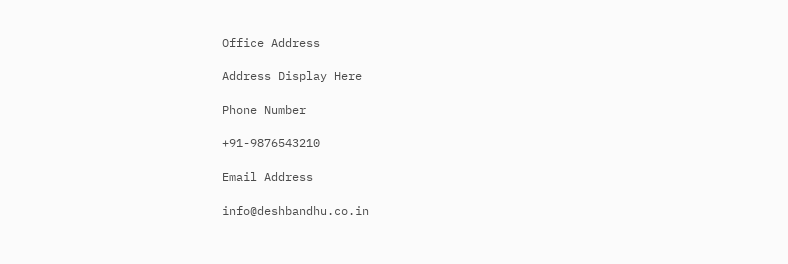Office Address

Address Display Here

Phone Number

+91-9876543210

Email Address

info@deshbandhu.co.in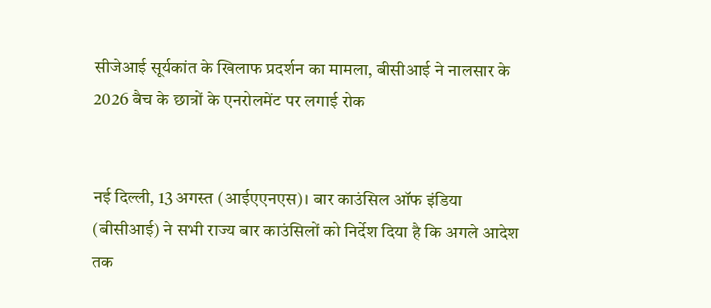सीजेआई सूर्यकांत के खिलाफ प्रदर्शन का मामला, बीसीआई ने नालसार के 2026 बैच के छात्रों के एनरोलमेंट पर लगाई रोक


नई दिल्ली, 13 अगस्त (आईएएनएस)। बार काउंसिल ऑफ इंडिया (बीसीआई) ने सभी राज्य बार काउंसिलों को निर्देश दिया है कि अगले आदेश तक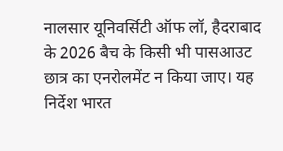नालसार यूनिवर्सिटी ऑफ लॉ, हैदराबाद के 2026 बैच के किसी भी पासआउट छात्र का एनरोलमेंट न किया जाए। यह निर्देश भारत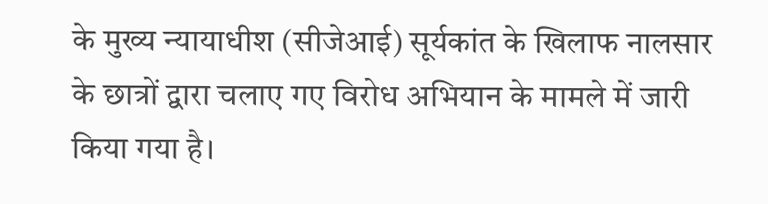के मुख्य न्यायाधीश (सीजेआई) सूर्यकांत के खिलाफ नालसार के छात्रों द्वारा चलाए गए विरोध अभियान के मामले में जारी किया गया है।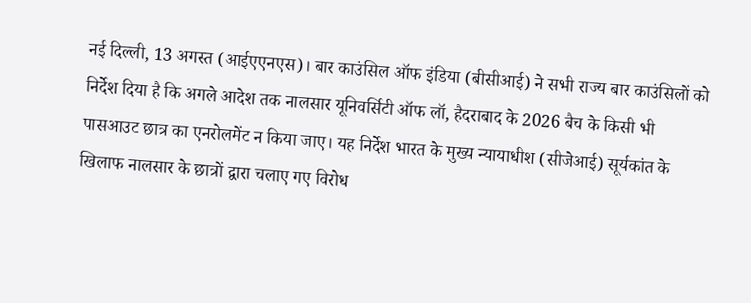नई दिल्ली, 13 अगस्त (आईएएनएस)। बार काउंसिल ऑफ इंडिया (बीसीआई) ने सभी राज्य बार काउंसिलों को निर्देश दिया है कि अगले आदेश तक नालसार यूनिवर्सिटी ऑफ लॉ, हैदराबाद के 2026 बैच के किसी भी पासआउट छात्र का एनरोलमेंट न किया जाए। यह निर्देश भारत के मुख्य न्यायाधीश (सीजेआई) सूर्यकांत के खिलाफ नालसार के छात्रों द्वारा चलाए गए विरोध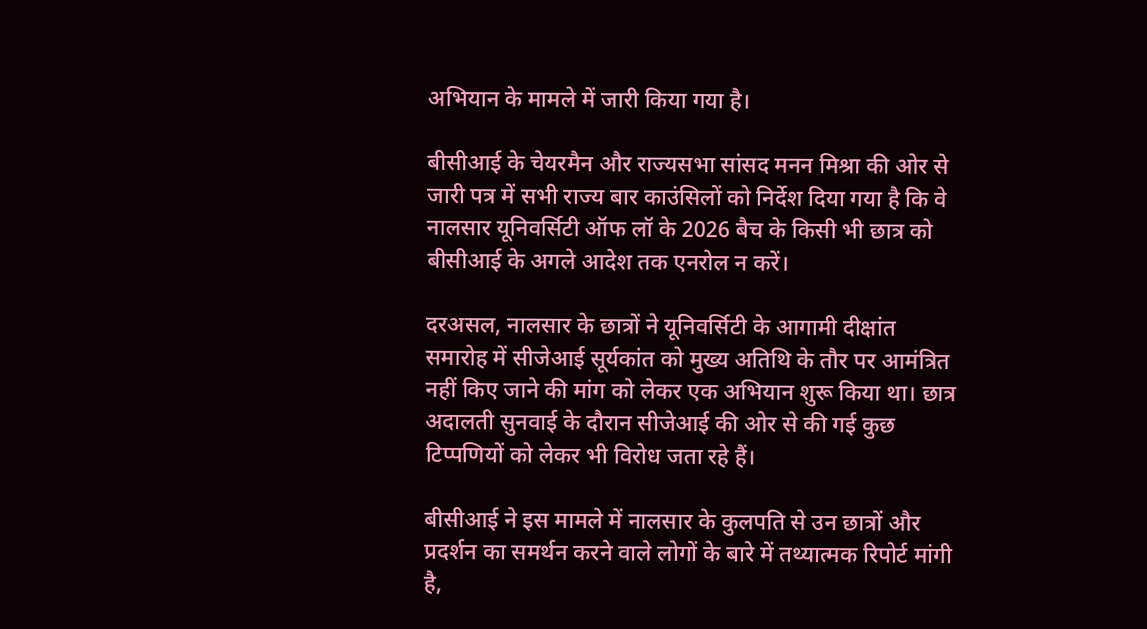अभियान के मामले में जारी किया गया है।

बीसीआई के चेयरमैन और राज्यसभा सांसद मनन मिश्रा की ओर से जारी पत्र में सभी राज्य बार काउंसिलों को निर्देश दिया गया है कि वे नालसार यूनिवर्सिटी ऑफ लॉ के 2026 बैच के किसी भी छात्र को बीसीआई के अगले आदेश तक एनरोल न करें।

दरअसल, नालसार के छात्रों ने यूनिवर्सिटी के आगामी दीक्षांत समारोह में सीजेआई सूर्यकांत को मुख्य अतिथि के तौर पर आमंत्रित नहीं किए जाने की मांग को लेकर एक अभियान शुरू किया था। छात्र अदालती सुनवाई के दौरान सीजेआई की ओर से की गई कुछ टिप्पणियों को लेकर भी विरोध जता रहे हैं।

बीसीआई ने इस मामले में नालसार के कुलपति से उन छात्रों और प्रदर्शन का समर्थन करने वाले लोगों के बारे में तथ्यात्मक रिपोर्ट मांगी है,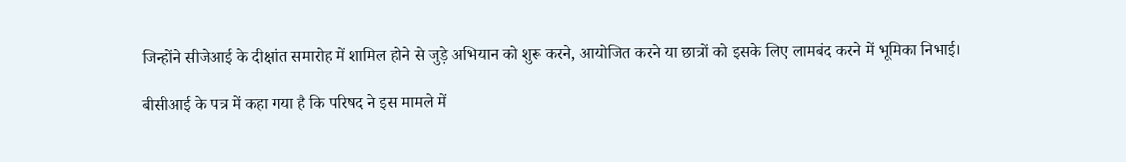जिन्होंने सीजेआई के दीक्षांत समारोह में शामिल होने से जुड़े अभियान को शुरू करने, आयोजित करने या छात्रों को इसके लिए लामबंद करने में भूमिका निभाई।

बीसीआई के पत्र में कहा गया है कि परिषद ने इस मामले में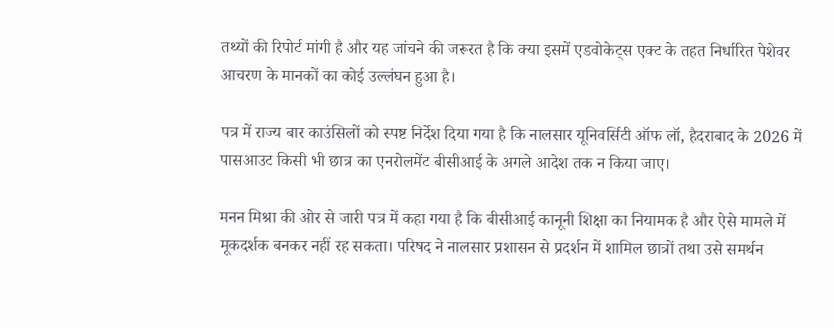तथ्यों की रिपोर्ट मांगी है और यह जांचने की जरूरत है कि क्या इसमें एडवोकेट्स एक्ट के तहत निर्धारित पेशेवर आचरण के मानकों का कोई उल्लंघन हुआ है।

पत्र में राज्य बार काउंसिलों को स्पष्ट निर्देश दिया गया है कि नालसार यूनिवर्सिटी ऑफ लॉ, हैदराबाद के 2026 में पासआउट किसी भी छात्र का एनरोलमेंट बीसीआई के अगले आदेश तक न किया जाए।

मनन मिश्रा की ओर से जारी पत्र में कहा गया है कि बीसीआई कानूनी शिक्षा का नियामक है और ऐसे मामले में मूकदर्शक बनकर नहीं रह सकता। परिषद ने नालसार प्रशासन से प्रदर्शन में शामिल छात्रों तथा उसे समर्थन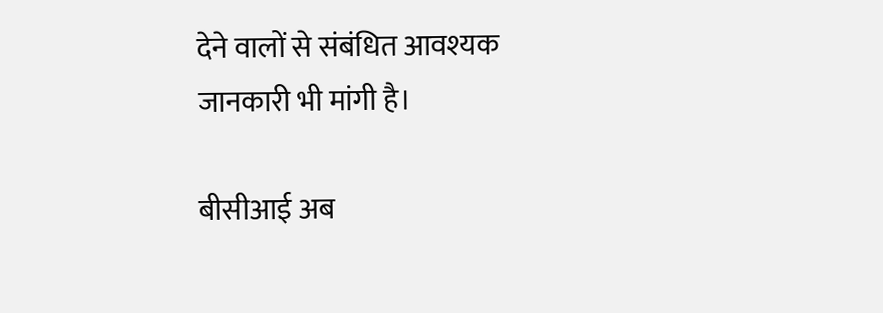देने वालों से संबंधित आवश्यक जानकारी भी मांगी है।

बीसीआई अब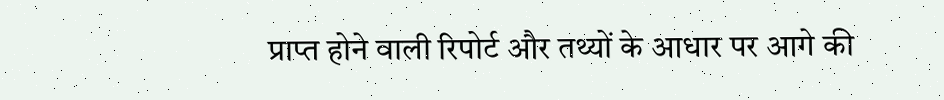प्राप्त होने वाली रिपोर्ट और तथ्यों के आधार पर आगे की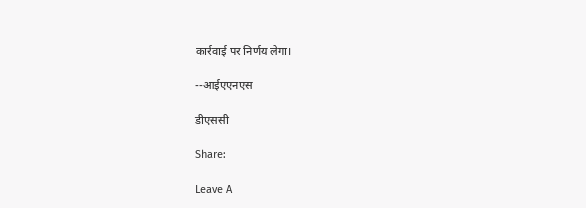कार्रवाई पर निर्णय लेगा।

--आईएएनएस

डीएससी

Share:

Leave A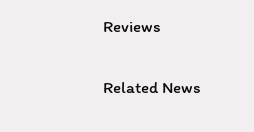Reviews

Related News